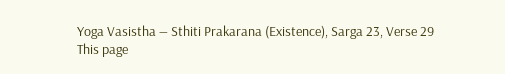Yoga Vasistha — Sthiti Prakarana (Existence), Sarga 23, Verse 29
This page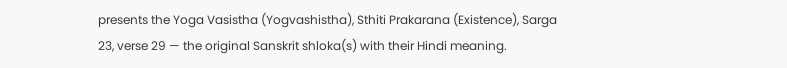presents the Yoga Vasistha (Yogvashistha), Sthiti Prakarana (Existence), Sarga 23, verse 29 — the original Sanskrit shloka(s) with their Hindi meaning.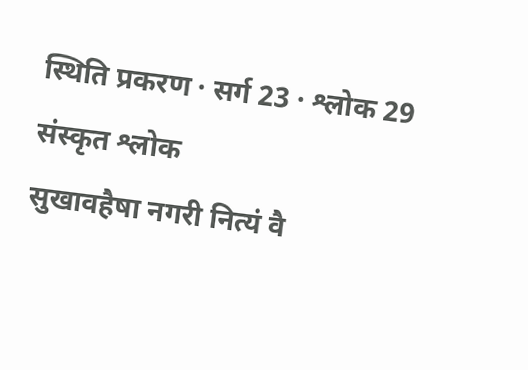स्थिति प्रकरण · सर्ग 23 · श्लोक 29
संस्कृत श्लोक
सुखावहैषा नगरी नित्यं वै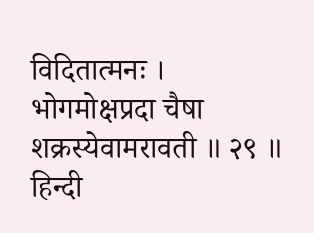विदितात्मनः ।
भोगमोक्षप्रदा चैषा शक्रस्येवामरावती ॥ २९ ॥
हिन्दी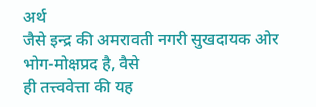अर्थ
जैसे इन्द्र की अमरावती नगरी सुखदायक ओर भोग-मोक्षप्रद है, वैसे
ही तत्त्ववेत्ता की यह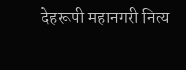देहरूपी महानगरी नित्य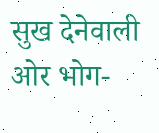सुख देनेवाली ओर भोग-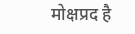मोक्षप्रद है